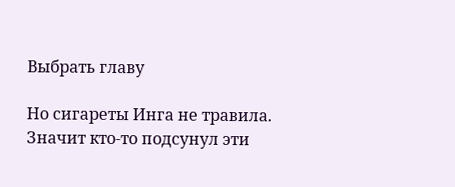Выбрать главу

Но сигареты Инга не травила. Значит кто-то подсунул эти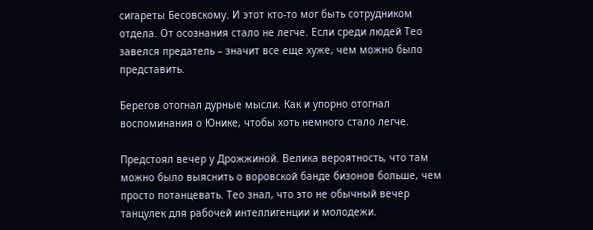сигареты Бесовскому. И этот кто-то мог быть сотрудником отдела. От осознания стало не легче. Если среди людей Тео завелся предатель – значит все еще хуже, чем можно было представить.

Берегов отогнал дурные мысли. Как и упорно отогнал воспоминания о Юнике, чтобы хоть немного стало легче.

Предстоял вечер у Дрожжиной. Велика вероятность, что там можно было выяснить о воровской банде бизонов больше, чем просто потанцевать. Тео знал, что это не обычный вечер танцулек для рабочей интеллигенции и молодежи.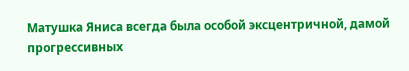Матушка Яниса всегда была особой эксцентричной, дамой прогрессивных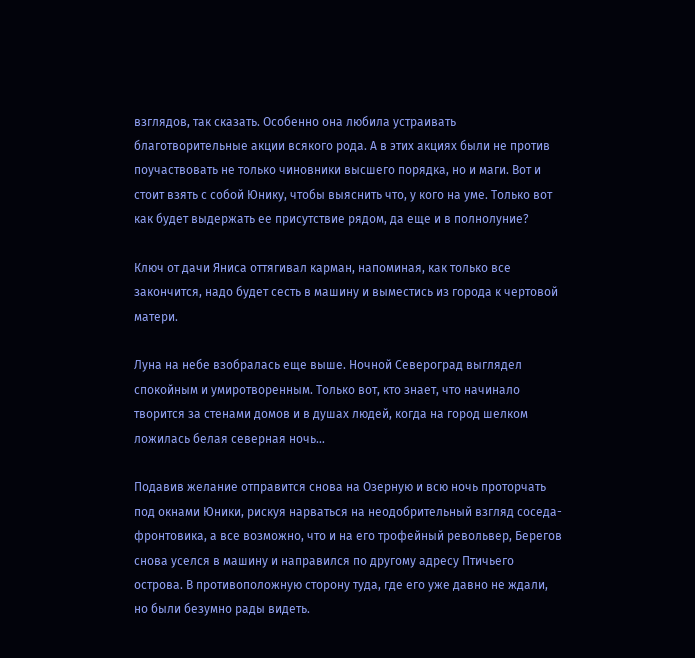взглядов, так сказать. Особенно она любила устраивать благотворительные акции всякого рода. А в этих акциях были не против поучаствовать не только чиновники высшего порядка, но и маги. Вот и стоит взять с собой Юнику, чтобы выяснить что, у кого на уме. Только вот как будет выдержать ее присутствие рядом, да еще и в полнолуние?

Ключ от дачи Яниса оттягивал карман, напоминая, как только все закончится, надо будет сесть в машину и выместись из города к чертовой матери.

Луна на небе взобралась еще выше. Ночной Североград выглядел спокойным и умиротворенным. Только вот, кто знает, что начинало творится за стенами домов и в душах людей, когда на город шелком ложилась белая северная ночь…

Подавив желание отправится снова на Озерную и всю ночь проторчать под окнами Юники, рискуя нарваться на неодобрительный взгляд соседа-фронтовика, а все возможно, что и на его трофейный револьвер, Берегов снова уселся в машину и направился по другому адресу Птичьего острова. В противоположную сторону туда, где его уже давно не ждали, но были безумно рады видеть.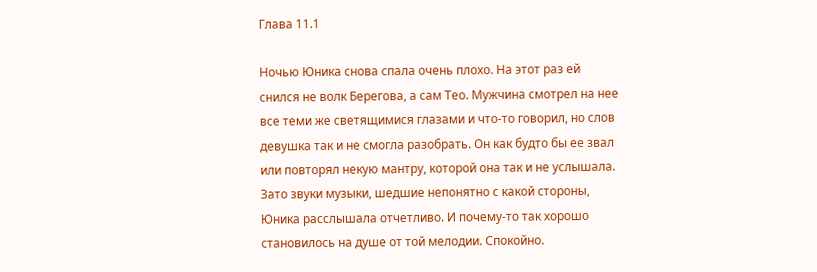Глава 11.1

Ночью Юника снова спала очень плохо. На этот раз ей снился не волк Берегова, а сам Тео. Мужчина смотрел на нее все теми же светящимися глазами и что-то говорил, но слов девушка так и не смогла разобрать. Он как будто бы ее звал или повторял некую мантру, которой она так и не услышала. Зато звуки музыки, шедшие непонятно с какой стороны, Юника расслышала отчетливо. И почему-то так хорошо становилось на душе от той мелодии. Спокойно.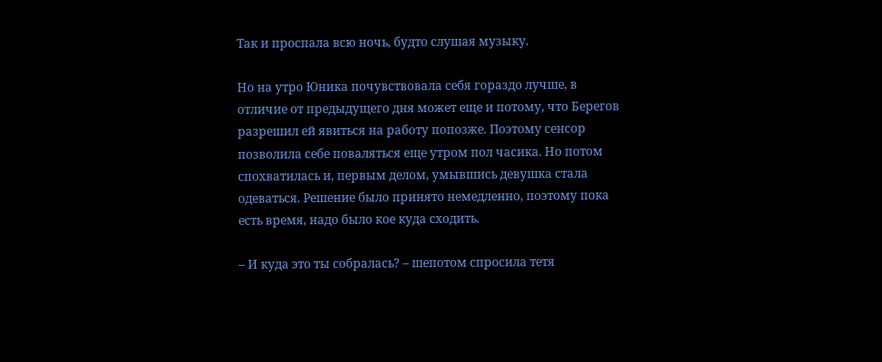Так и проспала всю ночь, будто слушая музыку.

Но на утро Юника почувствовала себя гораздо лучше, в отличие от предыдущего дня может еще и потому, что Берегов разрешил ей явиться на работу попозже. Поэтому сенсор позволила себе поваляться еще утром пол часика. Но потом спохватилась и, первым делом, умывшись девушка стала одеваться. Решение было принято немедленно, поэтому пока есть время, надо было кое куда сходить.

– И куда это ты собралась? – шепотом спросила тетя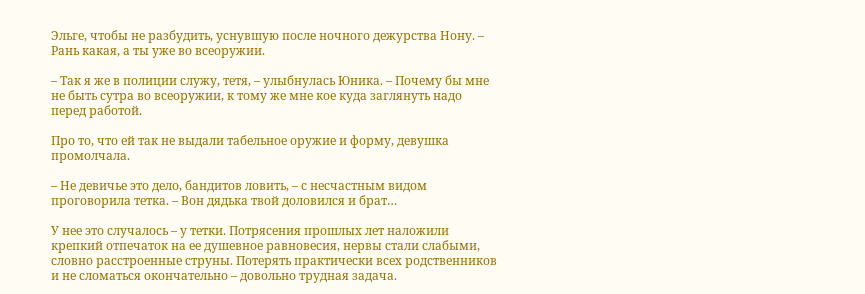Эльге, чтобы не разбудить, уснувшую после ночного дежурства Нону. – Рань какая, а ты уже во всеоружии.

– Так я же в полиции служу, тетя, – улыбнулась Юника. – Почему бы мне не быть сутра во всеоружии, к тому же мне кое куда заглянуть надо перед работой.

Про то, что ей так не выдали табельное оружие и форму, девушка промолчала.

– Не девичье это дело, бандитов ловить, – с несчастным видом проговорила тетка. – Вон дядька твой доловился и брат…

У нее это случалось – у тетки. Потрясения прошлых лет наложили крепкий отпечаток на ее душевное равновесия, нервы стали слабыми, словно расстроенные струны. Потерять практически всех родственников и не сломаться окончательно – довольно трудная задача.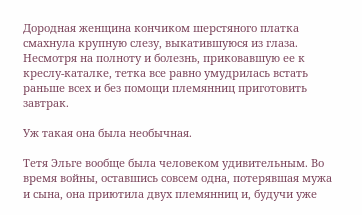Дородная женщина кончиком шерстяного платка смахнула крупную слезу, выкатившуюся из глаза. Несмотря на полноту и болезнь, приковавшую ее к креслу-каталке, тетка все равно умудрилась встать раньше всех и без помощи племянниц приготовить завтрак.

Уж такая она была необычная.

Тетя Эльге вообще была человеком удивительным. Во время войны, оставшись совсем одна, потерявшая мужа и сына, она приютила двух племянниц и, будучи уже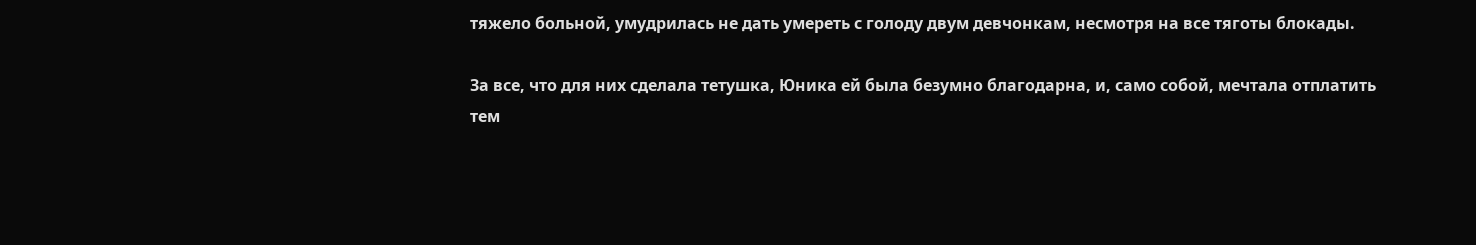тяжело больной, умудрилась не дать умереть с голоду двум девчонкам, несмотря на все тяготы блокады.

За все, что для них сделала тетушка, Юника ей была безумно благодарна, и, само собой, мечтала отплатить тем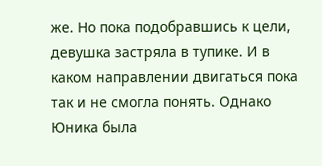же. Но пока подобравшись к цели, девушка застряла в тупике. И в каком направлении двигаться пока так и не смогла понять. Однако Юника была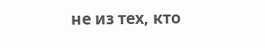не из тех, кто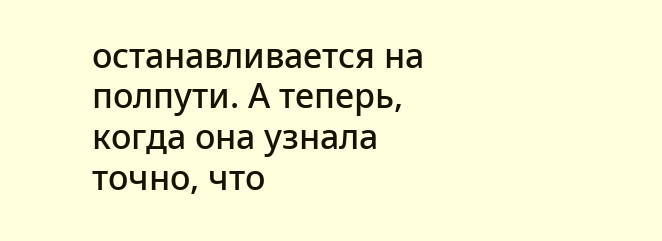останавливается на полпути. А теперь, когда она узнала точно, что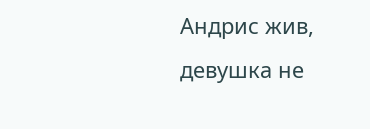Андрис жив, девушка не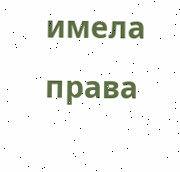имела права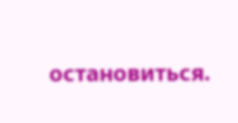остановиться.